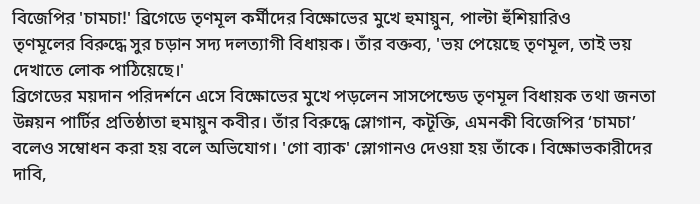বিজেপির 'চামচা!' ব্রিগেডে তৃণমূল কর্মীদের বিক্ষোভের মুখে হুমায়ুন, পাল্টা হুঁশিয়ারিও
তৃণমূলের বিরুদ্ধে সুর চড়ান সদ্য দলত্যাগী বিধায়ক। তাঁর বক্তব্য, 'ভয় পেয়েছে তৃণমূল, তাই ভয় দেখাতে লোক পাঠিয়েছে।'
ব্রিগেডের ময়দান পরিদর্শনে এসে বিক্ষোভের মুখে পড়লেন সাসপেন্ডেড তৃণমূল বিধায়ক তথা জনতা উন্নয়ন পার্টির প্রতিষ্ঠাতা হুমায়ুন কবীর। তাঁর বিরুদ্ধে স্লোগান, কটূক্তি, এমনকী বিজেপির ‘চামচা’ বলেও সম্বোধন করা হয় বলে অভিযোগ। 'গো ব্যাক' স্লোগানও দেওয়া হয় তাঁকে। বিক্ষোভকারীদের দাবি,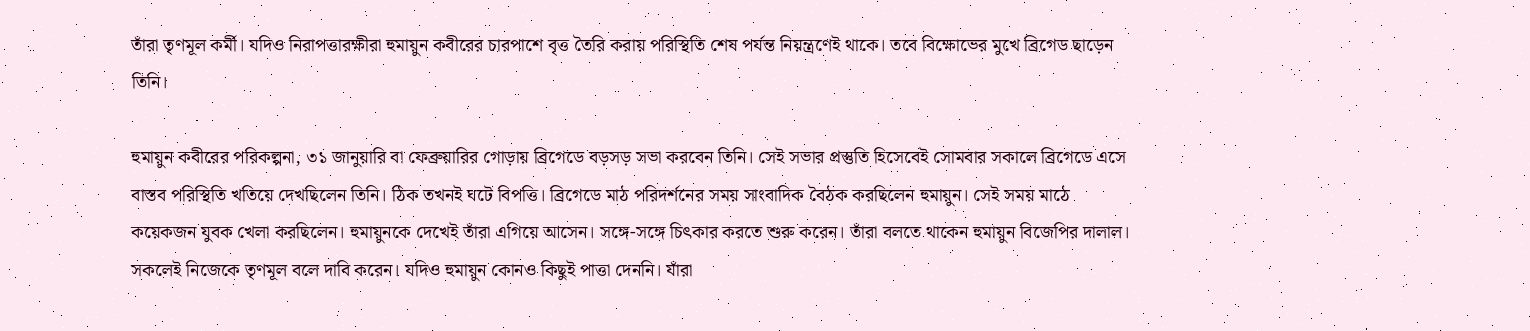তাঁরা তৃণমূল কর্মী। যদিও নিরাপত্তারক্ষীরা হুমায়ুন কবীরের চারপাশে বৃত্ত তৈরি করায় পরিস্থিতি শেষ পর্যন্ত নিয়ন্ত্রণেই থাকে। তবে বিক্ষোভের মুখে ব্রিগেড ছাড়েন তিনি।

হুমায়ুন কবীরের পরিকল্পনা, ৩১ জানুয়ারি বা ফেব্রুয়ারির গোড়ায় ব্রিগেডে বড়সড় সভা করবেন তিনি। সেই সভার প্রস্তুতি হিসেবেই সোমবার সকালে ব্রিগেডে এসে বাস্তব পরিস্থিতি খতিয়ে দেখছিলেন তিনি। ঠিক তখনই ঘটে বিপত্তি। ব্রিগেডে মাঠ পরিদর্শনের সময় সাংবাদিক বৈঠক করছিলেন হুমায়ুন। সেই সময় মাঠে কয়েকজন যুবক খেলা করছিলেন। হুমায়ুনকে দেখেই তাঁরা এগিয়ে আসেন। সঙ্গে-সঙ্গে চিৎকার করতে শুরু করেন। তাঁরা বলতে থাকেন হুমায়ুন বিজেপির দালাল। সকলেই নিজেকে তৃণমূল বলে দাবি করেন। যদিও হুমায়ুন কোনও কিছুই পাত্তা দেননি। যাঁরা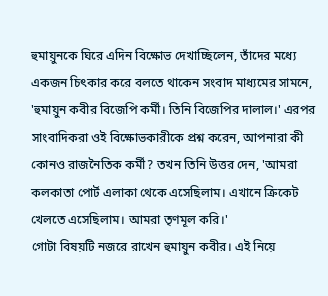হুমায়ুনকে ঘিরে এদিন বিক্ষোভ দেখাচ্ছিলেন, তাঁদের মধ্যে একজন চিৎকার করে বলতে থাকেন সংবাদ মাধ্যমের সামনে, 'হুমায়ুন কবীর বিজেপি কর্মী। তিনি বিজেপির দালাল।' এরপর সাংবাদিকরা ওই বিক্ষোভকারীকে প্রশ্ন করেন, আপনারা কী কোনও রাজনৈতিক কর্মী? তখন তিনি উত্তর দেন, 'আমরা কলকাতা পোর্ট এলাকা থেকে এসেছিলাম। এখানে ক্রিকেট খেলতে এসেছিলাম। আমরা তৃণমূল করি।'
গোটা বিষয়টি নজরে রাখেন হুমায়ুন কবীর। এই নিয়ে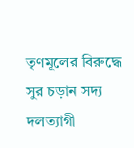তৃণমূলের বিরুদ্ধে সুর চড়ান সদ্য দলত্যাগী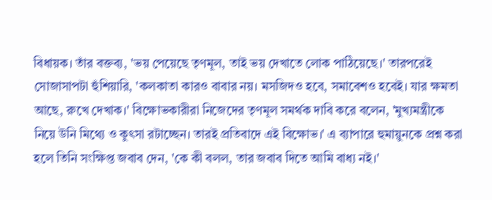বিধায়ক। তাঁর বক্তব্য, 'ভয় পেয়েছে তৃণমূল, তাই ভয় দেখাতে লোক পাঠিয়েছে।' তারপরেই সোজাসাপটা হুঁশিয়ারি, 'কলকাতা কারও বাবার নয়। মসজিদও হবে, সমাবেশও হবেই। যার ক্ষমতা আছে, রুখে দেখাক।' বিক্ষোভকারীরা নিজেদের তৃণমূল সমর্থক দাবি করে বলেন, 'মুখ্যমন্ত্রীকে নিয়ে উনি মিথ্যে ও কুৎসা রটাচ্ছেন। তারই প্রতিবাদে এই বিক্ষোভ।' এ ব্যাপারে হুমায়ুনকে প্রশ্ন করা হলে তিনি সংক্ষিপ্ত জবাব দেন, 'কে কী বলল, তার জবাব দিতে আমি বাধ্য নই।'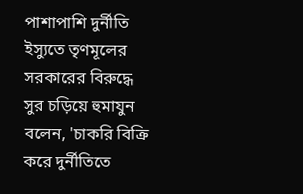পাশাপাশি দুর্নীতি ইস্যুতে তৃণমূলের সরকারের বিরুদ্ধে সুর চড়িয়ে হুমাযুন বলেন, 'চাকরি বিক্রি করে দুর্নীতিতে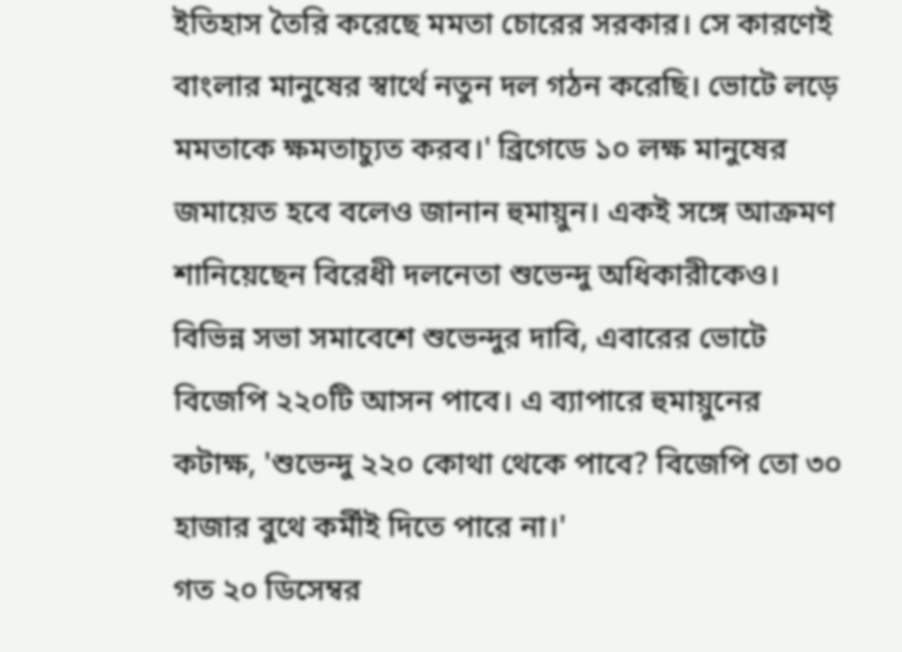ইতিহাস তৈরি করেছে মমতা চোরের সরকার। সে কারণেই বাংলার মানুষের স্বার্থে নতুন দল গঠন করেছি। ভোটে লড়ে মমতাকে ক্ষমতাচ্যুত করব।' ব্রিগেডে ১০ লক্ষ মানুষের জমায়েত হবে বলেও জানান হুমায়ুন। একই সঙ্গে আক্রমণ শানিয়েছেন বিরেধী দলনেতা শুভেন্দু অধিকারীকেও। বিভিন্ন সভা সমাবেশে শুভেন্দুর দাবি, এবারের ভোটে বিজেপি ২২০টি আসন পাবে। এ ব্যাপারে হুমায়ুনের কটাক্ষ, 'শুভেন্দু ২২০ কোথা থেকে পাবে? বিজেপি তো ৩০ হাজার বুথে কর্মীই দিতে পারে না।'
গত ২০ ডিসেম্বর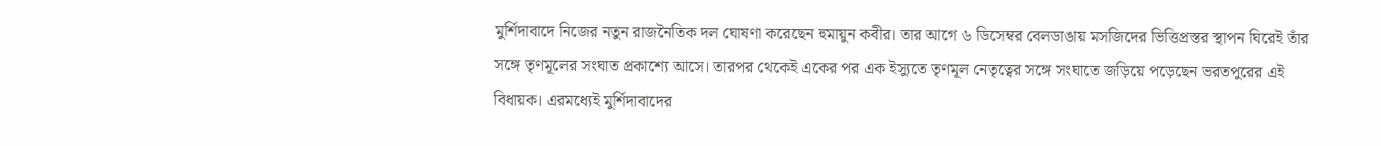মুর্শিদাবাদে নিজের নতুন রাজনৈতিক দল ঘোষণা করেছেন হুমায়ুন কবীর। তার আগে ৬ ডিসেম্বর বেলডাঙায় মসজিদের ভিত্তিপ্রস্তর স্থাপন ঘিরেই তাঁর সঙ্গে তৃণমূলের সংঘাত প্রকাশ্যে আসে। তারপর থেকেই একের পর এক ইস্যুতে তৃণমূল নেতৃত্বের সঙ্গে সংঘাতে জড়িয়ে পড়েছেন ভরতপুরের এই বিধায়ক। এরমধ্যেই মুর্শিদাবাদের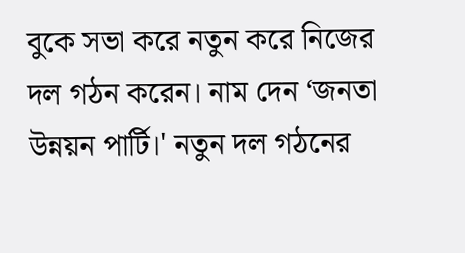বুকে সভা করে নতুন করে নিজের দল গঠন করেন। নাম দেন ‘জনতা উন্নয়ন পার্টি।' নতুন দল গঠনের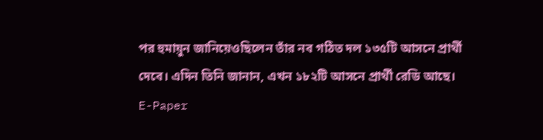পর হুমায়ুন জানিয়েওছিলেন তাঁর নব গঠিত দল ১৩৫টি আসনে প্রার্থী দেবে। এদিন তিনি জানান, এখন ১৮২টি আসনে প্রার্থী রেডি আছে।
E-Paper